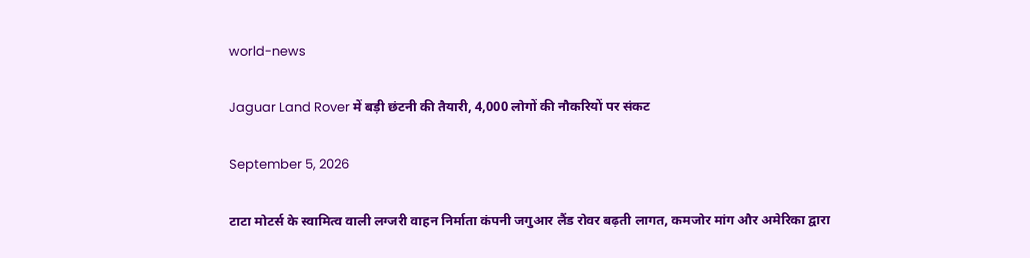world-news

Jaguar Land Rover में बड़ी छंटनी की तैयारी, 4,000 लोगों की नौकरियों पर संकट

September 5, 2026

टाटा मोटर्स के स्वामित्व वाली लग्जरी वाहन निर्माता कंपनी जगुआर लैंड रोवर बढ़ती लागत, कमजोर मांग और अमेरिका द्वारा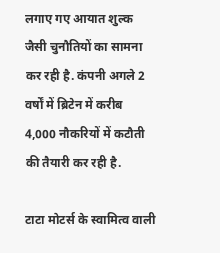लगाए गए आयात शुल्क जैसी चुनौतियों का सामना कर रही है. कंपनी अगले 2 वर्षों में ब्रिटेन में करीब 4,000 नौकरियों में कटौती की तैयारी कर रही है.

टाटा मोटर्स के स्वामित्व वाली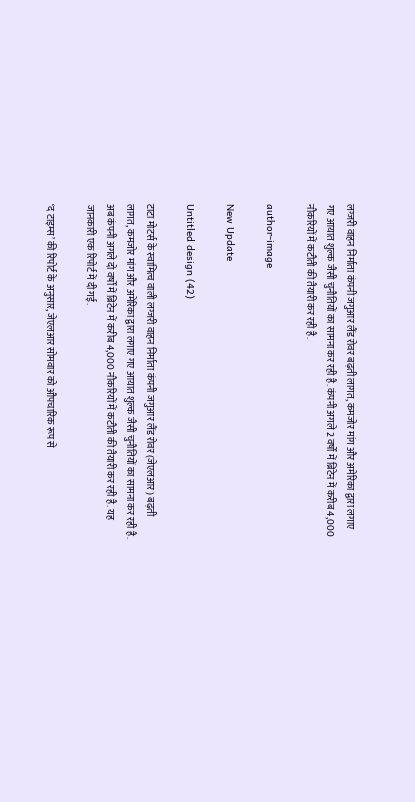लग्जरी वाहन निर्माता कंपनी जगुआर लैंड रोवर बढ़ती लागत, कमजोर मांग और अमेरिका द्वारा लगाए गए आयात शुल्क जैसी चुनौतियों का सामना कर रही है. कंपनी अगले 2 वर्षों में ब्रिटेन में करीब 4,000 नौकरियों में कटौती की तैयारी कर रही है.

author-image

New Update

Untitled design (42)

टाटा मोटर्स के स्वामित्व वाली लग्जरी वाहन निर्माता कंपनी जगुआर लैंड रोवर (जेएलआर) बढ़ती लागत, कमजोर मांग और अमेरिका द्वारा लगाए गए आयात शुल्क जैसी चुनौतियों का सामना कर रही है. अब कंपनी अगले दो वर्षों में ब्रिटेन में करीब 4,000 नौकरियों में कटौती की तैयारी कर रही है. यह जानकारी एक रिपोर्ट में दी गई.

‘द टाइम्स’ की रिपोर्ट के अनुसार, जेएलआर सोमवार को औपचारिक रूप से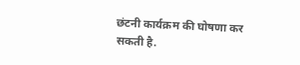छंटनी कार्यक्रम की घोषणा कर सकती है.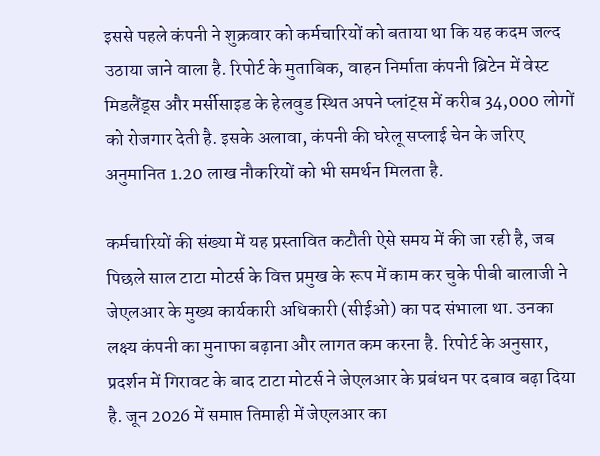इससे पहले कंपनी ने शुक्रवार को कर्मचारियों को बताया था कि यह कदम जल्द उठाया जाने वाला है. रिपोर्ट के मुताबिक, वाहन निर्माता कंपनी ब्रिटेन में वेस्ट मिडलैंड्स और मर्सीसाइड के हेलवुड स्थित अपने प्लांट्स में करीब 34,000 लोगों को रोजगार देती है. इसके अलावा, कंपनी की घरेलू सप्लाई चेन के जरिए अनुमानित 1.20 लाख नौकरियों को भी समर्थन मिलता है.

कर्मचारियों की संख्या में यह प्रस्तावित कटौती ऐसे समय में की जा रही है, जब पिछले साल टाटा मोटर्स के वित्त प्रमुख के रूप में काम कर चुके पीबी बालाजी ने जेएलआर के मुख्य कार्यकारी अधिकारी (सीईओ) का पद संभाला था. उनका लक्ष्य कंपनी का मुनाफा बढ़ाना और लागत कम करना है. रिपोर्ट के अनुसार, प्रदर्शन में गिरावट के बाद टाटा मोटर्स ने जेएलआर के प्रबंधन पर दबाव बढ़ा दिया है. जून 2026 में समाप्त तिमाही में जेएलआर का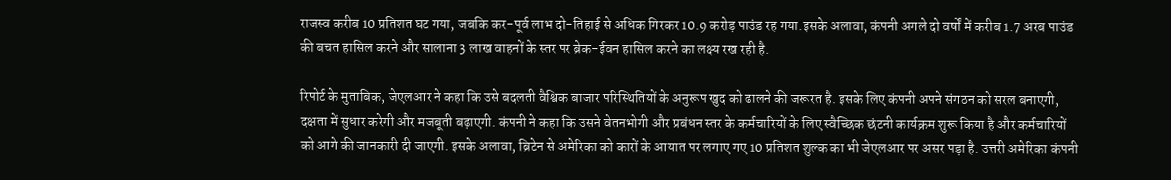राजस्व करीब 10 प्रतिशत घट गया, जबकि कर-पूर्व लाभ दो-तिहाई से अधिक गिरकर 10.9 करोड़ पाउंड रह गया.इसके अलावा, कंपनी अगले दो वर्षों में करीब 1.7 अरब पाउंड की बचत हासिल करने और सालाना 3 लाख वाहनों के स्तर पर ब्रेक-ईवन हासिल करने का लक्ष्य रख रही है.

रिपोर्ट के मुताबिक, जेएलआर ने कहा कि उसे बदलती वैश्विक बाजार परिस्थितियों के अनुरूप खुद को ढालने की जरूरत है. इसके लिए कंपनी अपने संगठन को सरल बनाएगी, दक्षता में सुधार करेगी और मजबूती बढ़ाएगी. कंपनी ने कहा कि उसने वेतनभोगी और प्रबंधन स्तर के कर्मचारियों के लिए स्वैच्छिक छंटनी कार्यक्रम शुरू किया है और कर्मचारियों को आगे की जानकारी दी जाएगी. इसके अलावा, ब्रिटेन से अमेरिका को कारों के आयात पर लगाए गए 10 प्रतिशत शुल्क का भी जेएलआर पर असर पड़ा है. उत्तरी अमेरिका कंपनी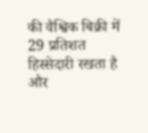की वैश्विक बिक्री में 29 प्रतिशत हिस्सेदारी रखता है और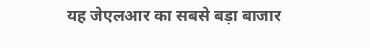यह जेएलआर का सबसे बड़ा बाजार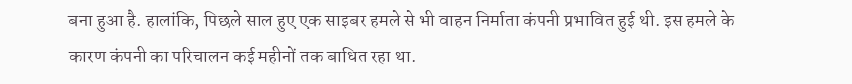बना हुआ है. हालांकि, पिछले साल हुए एक साइबर हमले से भी वाहन निर्माता कंपनी प्रभावित हुई थी. इस हमले के कारण कंपनी का परिचालन कई महीनों तक बाधित रहा था.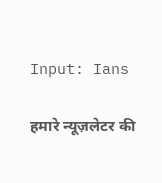Input: Ians

हमारे न्यूज़लेटर की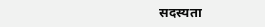सदस्यता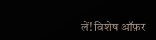लें! विशेष ऑफ़र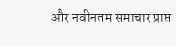और नवीनतम समाचार प्राप्त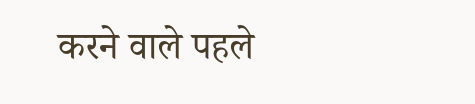करने वाले पहले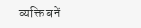व्यक्ति बनें